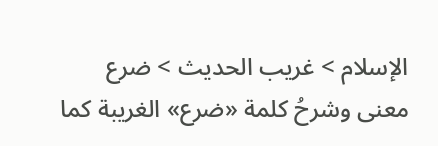الإسلام > غريب الحديث > ضرع
معنى وشرحُ كلمة «ضرع» الغريبة كما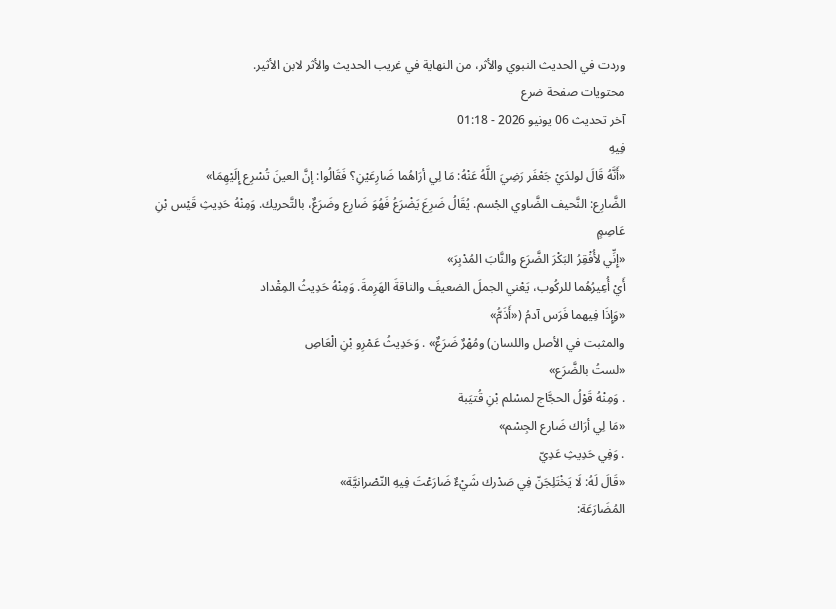وردت في الحديث النبوي والأثر، من النهاية في غريب الحديث والأثر لابن الأثير.
محتويات صفحة ضرع
آخر تحديث 06 يونيو 2026 - 01:18
فِيهِ
«أَنَّهُ قَالَ لولدَيْ جَعْفَر رَضِيَ اللَّهُ عَنْهُ: مَا لِي أرَاهُما ضَارِعَيْنِ؟ فَقَالُوا: إنَّ العينَ تُسْرِع إِلَيْهِمَا»
الضَّارِع: النَّحيف الضَّاوي الجْسم. يُقَالُ ضَرِعَ يَضْرَعُ فَهُوَ ضَارِع وضَرَعٌ، بالتَّحريك. وَمِنْهُ حَدِيثِ قَيْس بْنِ عَاصِمٍ
«إِنِّي لأُفْقِرُ البَكْرَ الضَّرَع والنَّابَ المُدْبِرَ»
أَيْ أُعِيرُهُما للركُوب، يَعْني الجملَ الضعيفَ والناقةَ الهَرِمةَ. وَمِنْهُ حَدِيثُ المِقْداد
«وَإِذَا فِيهما فَرَس آدمُ («أَذَمُّ»
والمثبت في الأصل واللسان) ومُهْرٌ ضَرَعٌ» . وَحَدِيثُ عَمْرِو بْنِ الْعَاصِ
«لستُ بالضَّرَع»
. وَمِنْهُ قَوْلُ الحجَّاج لمسْلم بْنِ قُتيَبة
«مَا لِي أرَاك ضَارع الجِسْم»
. وَفِي حَدِيثِ عَدِيّ
«قَالَ لَهُ: لَا يَخْتَلِجَنّ فِي صَدْرك شَيْءٌ ضَارَعْتَ فِيهِ النّصْرانيَّة»
المُضَارَعَة: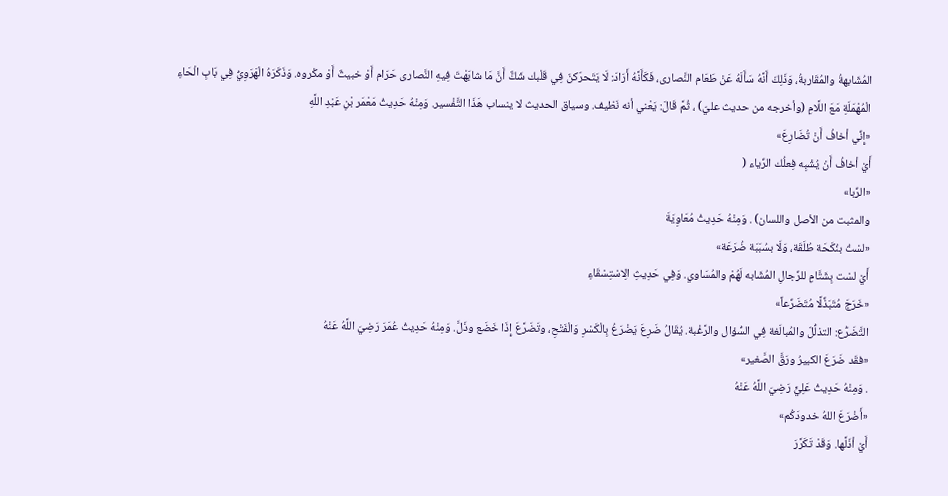المُشَابهةُ والمُقَاربةُ، وَذَلِكَ أَنَّهُ سَأَلَهُ عَنْ طَعَام النَّصارى، فَكَأَنَّهُ أَرَادَ: لَا يَتَحرّكنّ فِي قَلْبك شَكٌّ أَنَّ مَا شابَهْتَ فِيهِ النَّصارى حَرَام أَوْ خبيثٌ أَوْ مكْروه. وَذَكَرَهُ الْهَرَوِيُّ فِي بَابِ الْحَاءِ الْمُهْمَلَةِ مَعَ اللَّامِ (وأخرجه من حديث عليّ) ، ثُمَّ قَالَ: يَعْني أنه نَظيف. وسياق الحديث لا ينساب هَذَا التَّفْسير. وَمِنْهُ حَدِيثُ مَعْمَر بْنِ عَبْدِ اللَّهِ
«إِنِّي أخافُ أَنْ تُضَارِعَ»
أَيْ أخافُ أَنْ يُشْبِه فِعلُك الرِّياء (
«الرِّبا»
والمثبت من الأصل واللسان) . وَمِنْهُ حَدِيثُ مُعَاوِيَةَ
«لسْتُ بنُكَحَة طُلَقَة، وَلَا بسُبَبَة ضُرَعَة»
أَيْ لسْت بِشَتَّامٍ للرِّجالِ المُشَابه لَهُمْ والمُسَاوي. وَفِي حَدِيثِ الِاسْتِسْقَاءِ
«خَرَجَ مُتَبَذِّلًا مُتَضَرِّعاً»
التَّضَرُّع: التذلُّلّ والمُبالَغة فِي السُّؤال والرَّغْبة. يُقَالُ ضَرِعَ يَضْرَعُ بِالْكَسْرِ وَالْفَتْحِ، وتَضَرَّعَ إِذَا خَضَع وذَلَّ. وَمِنْهُ حَدِيثُ عُمَرَ رَضِيَ اللَّهُ عَنْهُ
«فقَد ضَرَعَ الكبيرُ ورَقَّ الصَّغير»
. وَمِنْهُ حَدِيثُ عَلِيٍّ رَضِيَ اللَّهُ عَنْهُ
«أَضْرَعَ اللهُ خدودَكُم»
أَيْ أذَلَّها. وَقَدْ تَكَرَّرَ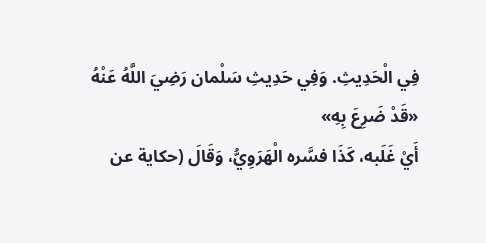فِي الْحَدِيثِ. وَفِي حَدِيثِ سَلْمان رَضِيَ اللَّهُ عَنْهُ
«قَدْ ضَرِعَ بِهِ»
أَيْ غَلَبه، كَذَا فسَّره الْهَرَوِيُّ، وَقَالَ (حكاية عن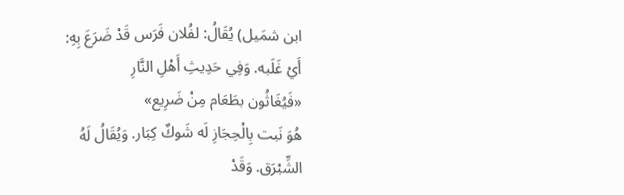ابن شمَيل) يُقَالُ: لفُلان فَرَس قَدْ ضَرَعَ بِهِ: أَيْ غَلَبه. وَفِي حَدِيثِ أَهْلِ النَّارِ
«فَيُغَاثُون بطَعَام مِنْ ضَرِيع»
هُوَ نَبت بِالْحِجَازِ لَه شَوكٌ كِبَار. وَيُقَالُ لَهُ الشِّبْرَق. وَقَدْ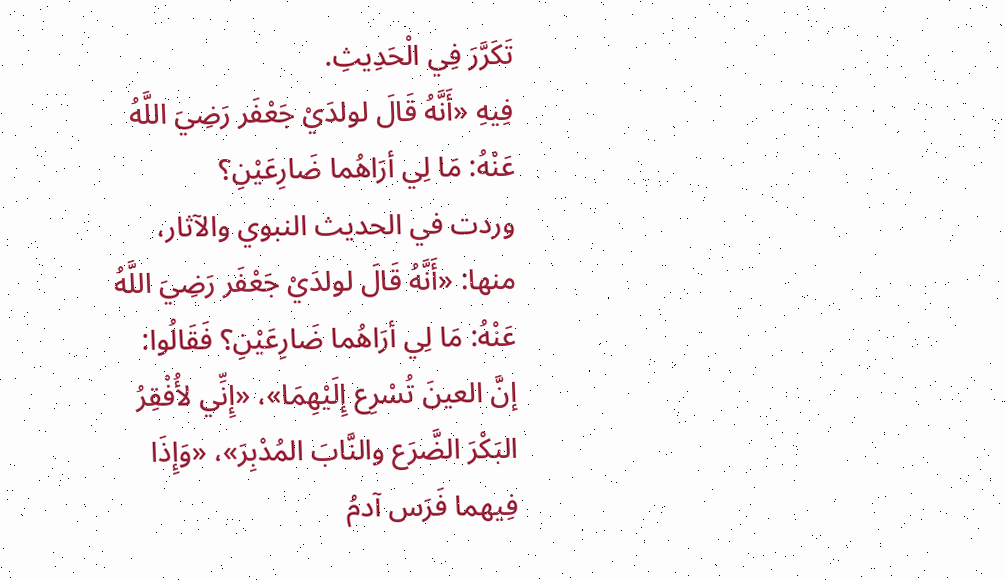تَكَرَّرَ فِي الْحَدِيثِ.
فِيهِ «أَنَّهُ قَالَ لولدَيْ جَعْفَر رَضِيَ اللَّهُ عَنْهُ: مَا لِي أرَاهُما ضَارِعَيْنِ؟
وردت في الحديث النبوي والآثار، منها: «أَنَّهُ قَالَ لولدَيْ جَعْفَر رَضِيَ اللَّهُ عَنْهُ: مَا لِي أرَاهُما ضَارِعَيْنِ؟ فَقَالُوا: إنَّ العينَ تُسْرِع إِلَيْهِمَا»، «إِنِّي لأُفْقِرُ البَكْرَ الضَّرَع والنَّابَ المُدْبِرَ»، «وَإِذَا فِيهما فَرَس آدمُ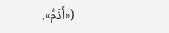(«أَذَمُّ».